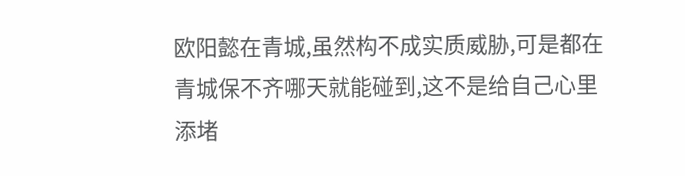欧阳懿在青城,虽然构不成实质威胁,可是都在青城保不齐哪天就能碰到,这不是给自己心里添堵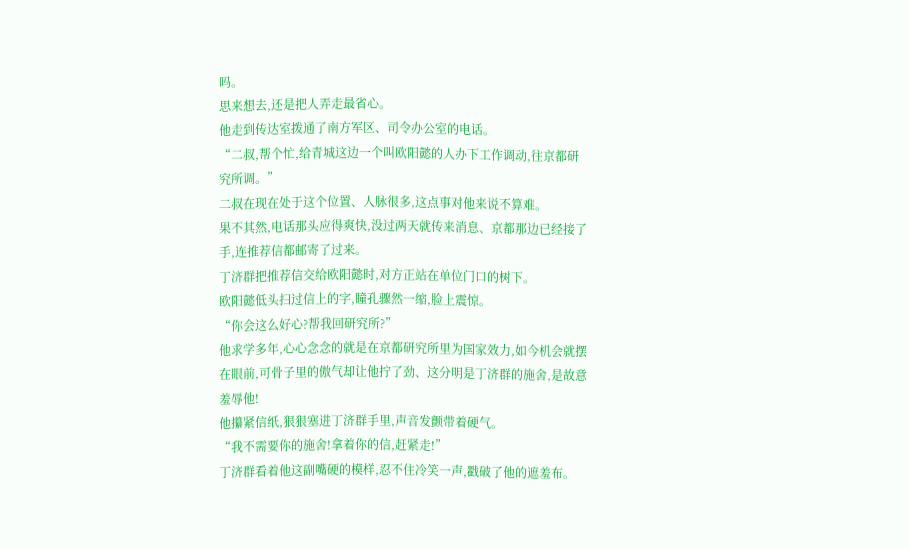吗。
思来想去,还是把人弄走最省心。
他走到传达室拨通了南方军区、司令办公室的电话。
“二叔,帮个忙,给青城这边一个叫欧阳懿的人办下工作调动,往京都研究所调。”
二叔在现在处于这个位置、人脉很多,这点事对他来说不算难。
果不其然,电话那头应得爽快,没过两天就传来消息、京都那边已经接了手,连推荐信都邮寄了过来。
丁济群把推荐信交给欧阳懿时,对方正站在单位门口的树下。
欧阳懿低头扫过信上的字,瞳孔骤然一缩,脸上震惊。
“你会这么好心?帮我回研究所?”
他求学多年,心心念念的就是在京都研究所里为国家效力,如今机会就摆在眼前,可骨子里的傲气却让他拧了劲、这分明是丁济群的施舍,是故意羞辱他!
他攥紧信纸,狠狠塞进丁济群手里,声音发颤带着硬气。
“我不需要你的施舍!拿着你的信,赶紧走!”
丁济群看着他这副嘴硬的模样,忍不住冷笑一声,戳破了他的遮羞布。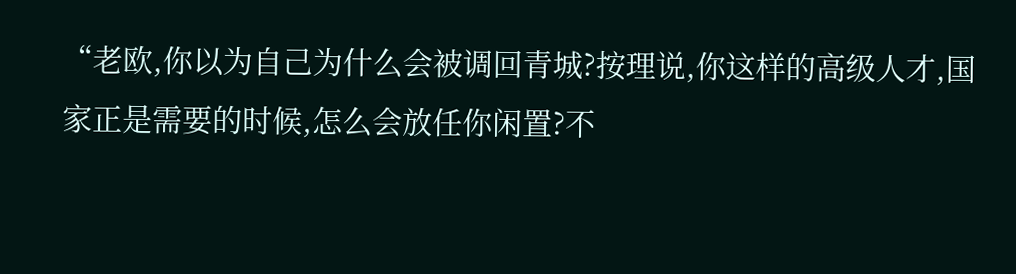“老欧,你以为自己为什么会被调回青城?按理说,你这样的高级人才,国家正是需要的时候,怎么会放任你闲置?不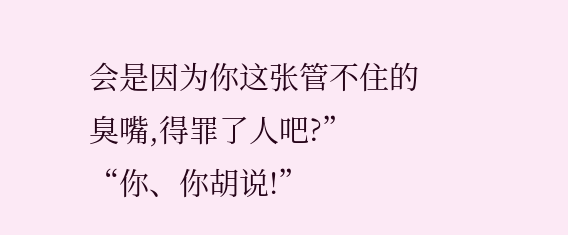会是因为你这张管不住的臭嘴,得罪了人吧?”
“你、你胡说!”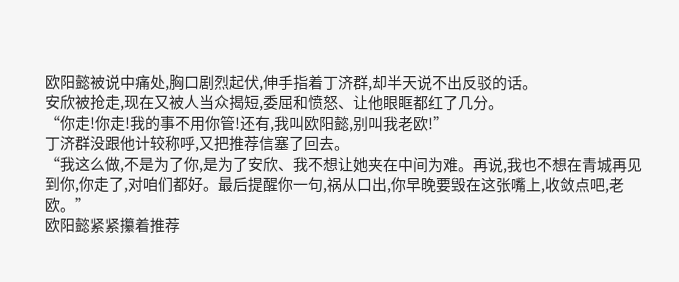欧阳懿被说中痛处,胸口剧烈起伏,伸手指着丁济群,却半天说不出反驳的话。
安欣被抢走,现在又被人当众揭短,委屈和愤怒、让他眼眶都红了几分。
“你走!你走!我的事不用你管!还有,我叫欧阳懿,别叫我老欧!”
丁济群没跟他计较称呼,又把推荐信塞了回去。
“我这么做,不是为了你,是为了安欣、我不想让她夹在中间为难。再说,我也不想在青城再见到你,你走了,对咱们都好。最后提醒你一句,祸从口出,你早晚要毁在这张嘴上,收敛点吧,老欧。”
欧阳懿紧紧攥着推荐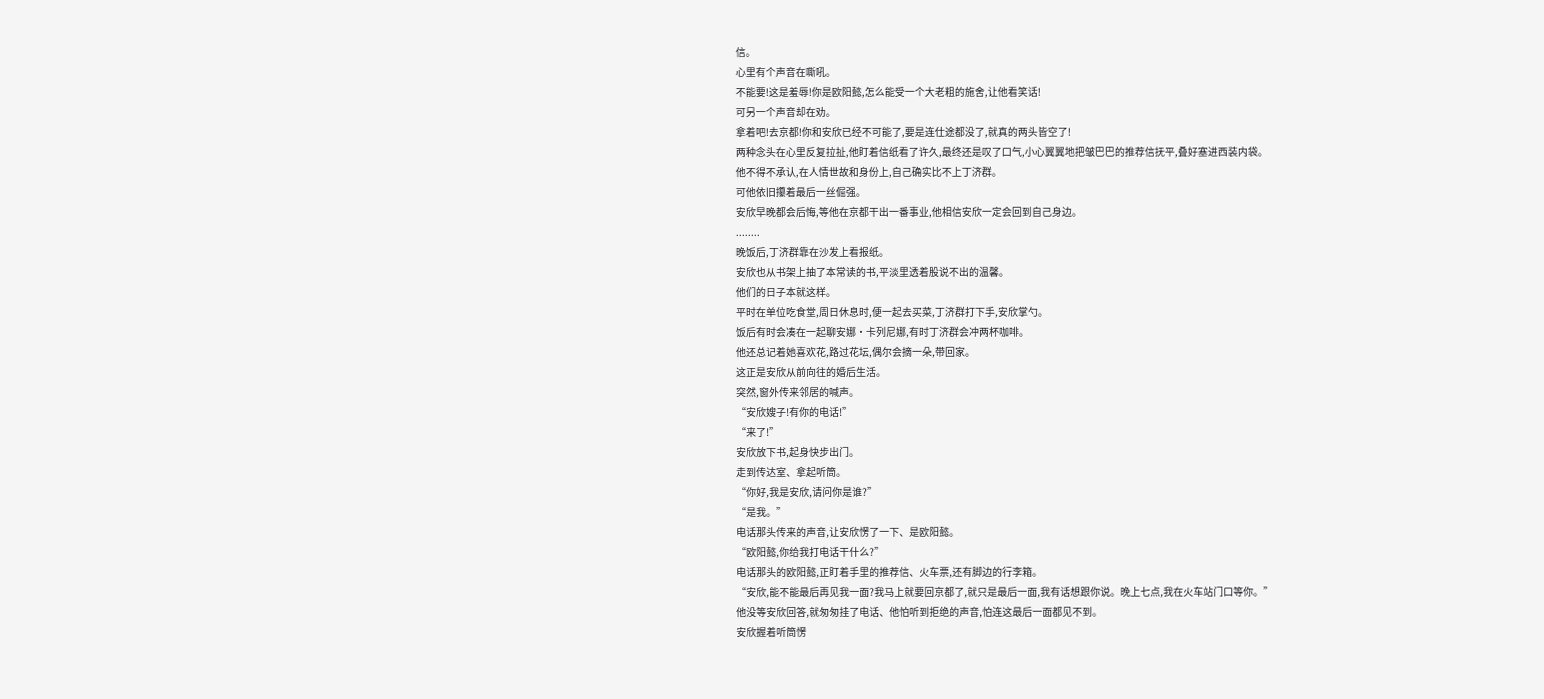信。
心里有个声音在嘶吼。
不能要!这是羞辱!你是欧阳懿,怎么能受一个大老粗的施舍,让他看笑话!
可另一个声音却在劝。
拿着吧!去京都!你和安欣已经不可能了,要是连仕途都没了,就真的两头皆空了!
两种念头在心里反复拉扯,他盯着信纸看了许久,最终还是叹了口气,小心翼翼地把皱巴巴的推荐信抚平,叠好塞进西装内袋。
他不得不承认,在人情世故和身份上,自己确实比不上丁济群。
可他依旧攥着最后一丝倔强。
安欣早晚都会后悔,等他在京都干出一番事业,他相信安欣一定会回到自己身边。
........
晚饭后,丁济群靠在沙发上看报纸。
安欣也从书架上抽了本常读的书,平淡里透着股说不出的温馨。
他们的日子本就这样。
平时在单位吃食堂,周日休息时,便一起去买菜,丁济群打下手,安欣掌勺。
饭后有时会凑在一起聊安娜·卡列尼娜,有时丁济群会冲两杯咖啡。
他还总记着她喜欢花,路过花坛,偶尔会摘一朵,带回家。
这正是安欣从前向往的婚后生活。
突然,窗外传来邻居的喊声。
“安欣嫂子!有你的电话!”
“来了!”
安欣放下书,起身快步出门。
走到传达室、拿起听筒。
“你好,我是安欣,请问你是谁?”
“是我。”
电话那头传来的声音,让安欣愣了一下、是欧阳懿。
“欧阳懿,你给我打电话干什么?”
电话那头的欧阳懿,正盯着手里的推荐信、火车票,还有脚边的行李箱。
“安欣,能不能最后再见我一面?我马上就要回京都了,就只是最后一面,我有话想跟你说。晚上七点,我在火车站门口等你。”
他没等安欣回答,就匆匆挂了电话、他怕听到拒绝的声音,怕连这最后一面都见不到。
安欣握着听筒愣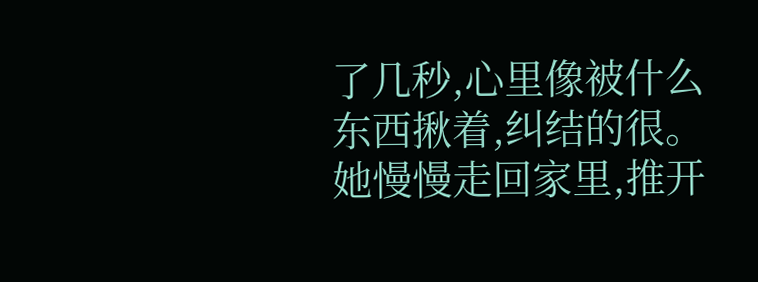了几秒,心里像被什么东西揪着,纠结的很。
她慢慢走回家里,推开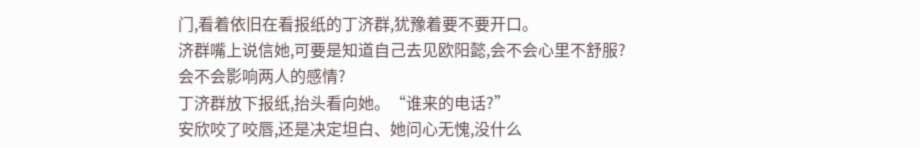门,看着依旧在看报纸的丁济群,犹豫着要不要开口。
济群嘴上说信她,可要是知道自己去见欧阳懿,会不会心里不舒服?
会不会影响两人的感情?
丁济群放下报纸,抬头看向她。“谁来的电话?”
安欣咬了咬唇,还是决定坦白、她问心无愧,没什么